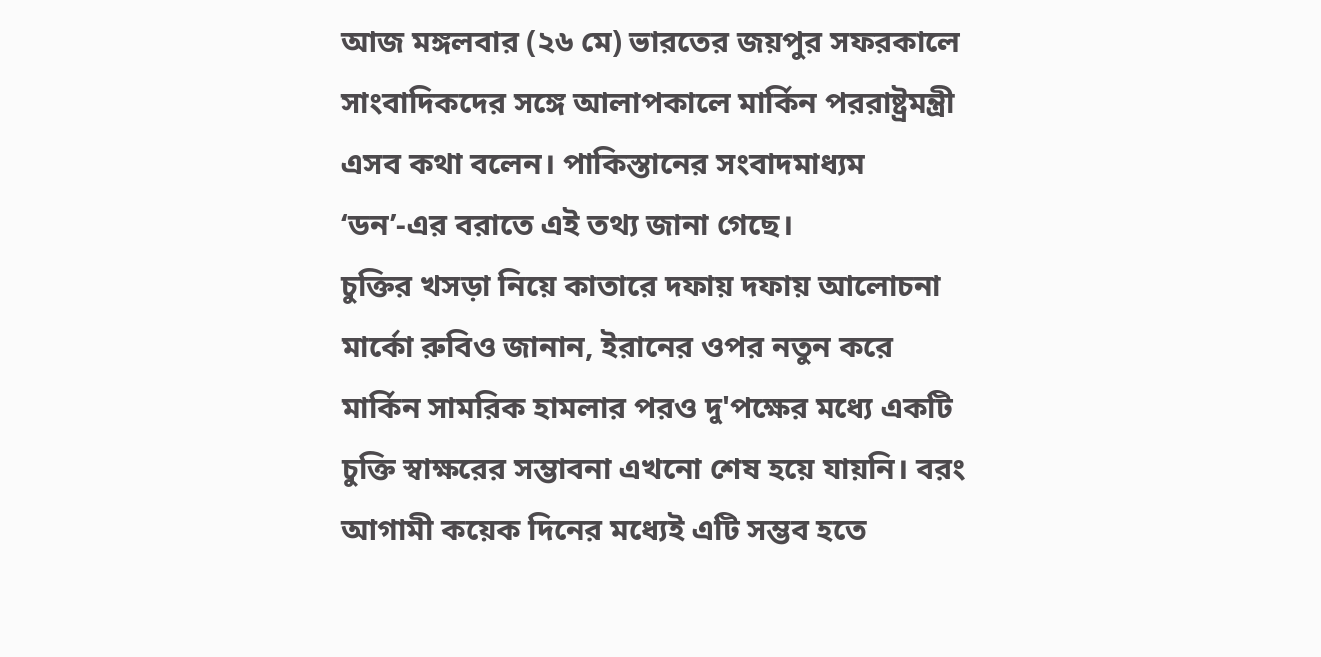আজ মঙ্গলবার (২৬ মে) ভারতের জয়পুর সফরকালে সাংবাদিকদের সঙ্গে আলাপকালে মার্কিন পররাষ্ট্রমন্ত্রী এসব কথা বলেন। পাকিস্তানের সংবাদমাধ্যম ‘ডন’-এর বরাতে এই তথ্য জানা গেছে।
চুক্তির খসড়া নিয়ে কাতারে দফায় দফায় আলোচনা
মার্কো রুবিও জানান, ইরানের ওপর নতুন করে মার্কিন সামরিক হামলার পরও দু'পক্ষের মধ্যে একটি চুক্তি স্বাক্ষরের সম্ভাবনা এখনো শেষ হয়ে যায়নি। বরং আগামী কয়েক দিনের মধ্যেই এটি সম্ভব হতে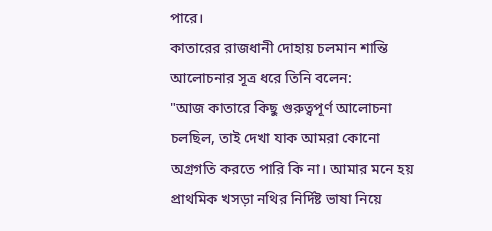পারে।
কাতারের রাজধানী দোহায় চলমান শান্তি আলোচনার সূত্র ধরে তিনি বলেন:
"আজ কাতারে কিছু গুরুত্বপূর্ণ আলোচনা চলছিল, তাই দেখা যাক আমরা কোনো অগ্রগতি করতে পারি কি না। আমার মনে হয় প্রাথমিক খসড়া নথির নির্দিষ্ট ভাষা নিয়ে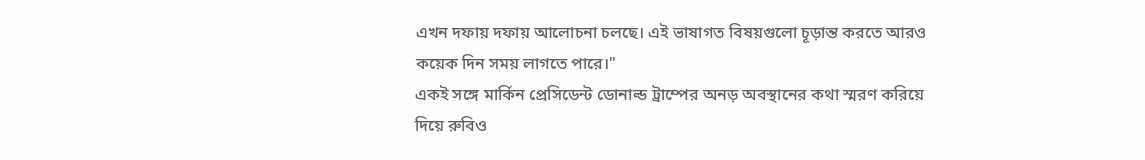এখন দফায় দফায় আলোচনা চলছে। এই ভাষাগত বিষয়গুলো চূড়ান্ত করতে আরও কয়েক দিন সময় লাগতে পারে।"
একই সঙ্গে মার্কিন প্রেসিডেন্ট ডোনাল্ড ট্রাম্পের অনড় অবস্থানের কথা স্মরণ করিয়ে দিয়ে রুবিও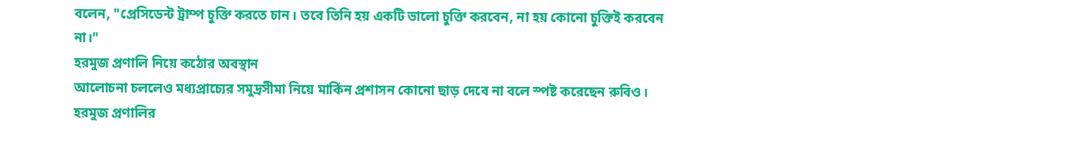বলেন, "প্রেসিডেন্ট ট্রাম্প চুক্তি করতে চান। তবে তিনি হয় একটি ভালো চুক্তি করবেন, না হয় কোনো চুক্তিই করবেন না।"
হরমুজ প্রণালি নিয়ে কঠোর অবস্থান
আলোচনা চললেও মধ্যপ্রাচ্যের সমুদ্রসীমা নিয়ে মার্কিন প্রশাসন কোনো ছাড় দেবে না বলে স্পষ্ট করেছেন রুবিও। হরমুজ প্রণালির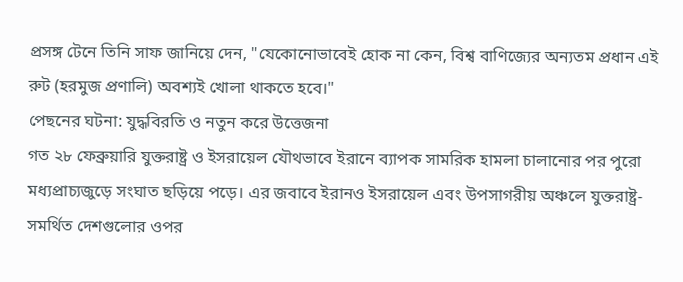প্রসঙ্গ টেনে তিনি সাফ জানিয়ে দেন, "যেকোনোভাবেই হোক না কেন, বিশ্ব বাণিজ্যের অন্যতম প্রধান এই রুট (হরমুজ প্রণালি) অবশ্যই খোলা থাকতে হবে।"
পেছনের ঘটনা: যুদ্ধবিরতি ও নতুন করে উত্তেজনা
গত ২৮ ফেব্রুয়ারি যুক্তরাষ্ট্র ও ইসরায়েল যৌথভাবে ইরানে ব্যাপক সামরিক হামলা চালানোর পর পুরো মধ্যপ্রাচ্যজুড়ে সংঘাত ছড়িয়ে পড়ে। এর জবাবে ইরানও ইসরায়েল এবং উপসাগরীয় অঞ্চলে যুক্তরাষ্ট্র-সমর্থিত দেশগুলোর ওপর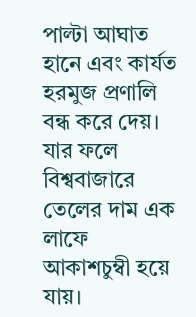পাল্টা আঘাত হানে এবং কার্যত হরমুজ প্রণালি বন্ধ করে দেয়। যার ফলে বিশ্ববাজারে তেলের দাম এক লাফে আকাশচুম্বী হয়ে যায়।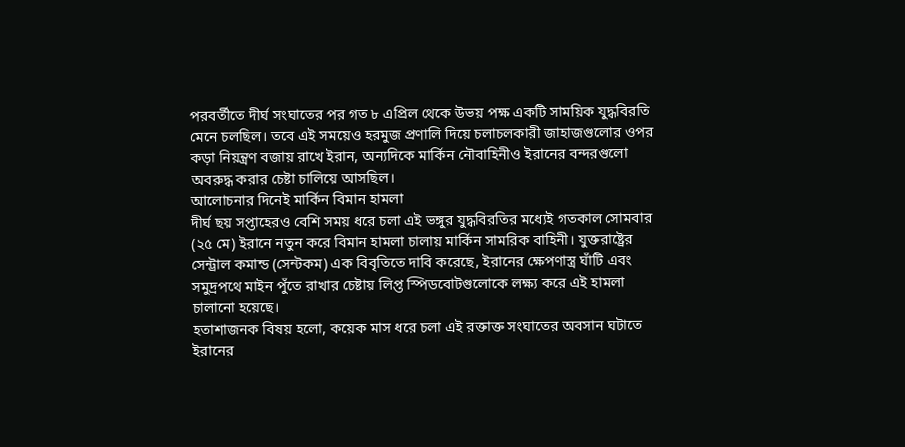পরবর্তীতে দীর্ঘ সংঘাতের পর গত ৮ এপ্রিল থেকে উভয় পক্ষ একটি সাময়িক যুদ্ধবিরতি মেনে চলছিল। তবে এই সময়েও হরমুজ প্রণালি দিয়ে চলাচলকারী জাহাজগুলোর ওপর কড়া নিয়ন্ত্রণ বজায় রাখে ইরান, অন্যদিকে মার্কিন নৌবাহিনীও ইরানের বন্দরগুলো অবরুদ্ধ করার চেষ্টা চালিয়ে আসছিল।
আলোচনার দিনেই মার্কিন বিমান হামলা
দীর্ঘ ছয় সপ্তাহেরও বেশি সময় ধরে চলা এই ভঙ্গুর যুদ্ধবিরতির মধ্যেই গতকাল সোমবার (২৫ মে) ইরানে নতুন করে বিমান হামলা চালায় মার্কিন সামরিক বাহিনী। যুক্তরাষ্ট্রের সেন্ট্রাল কমান্ড (সেন্টকম) এক বিবৃতিতে দাবি করেছে, ইরানের ক্ষেপণাস্ত্র ঘাঁটি এবং সমুদ্রপথে মাইন পুঁতে রাখার চেষ্টায় লিপ্ত স্পিডবোটগুলোকে লক্ষ্য করে এই হামলা চালানো হয়েছে।
হতাশাজনক বিষয় হলো, কয়েক মাস ধরে চলা এই রক্তাক্ত সংঘাতের অবসান ঘটাতে ইরানের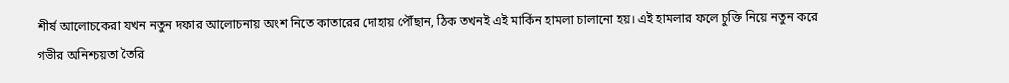শীর্ষ আলোচকেরা যখন নতুন দফার আলোচনায় অংশ নিতে কাতারের দোহায় পৌঁছান, ঠিক তখনই এই মার্কিন হামলা চালানো হয়। এই হামলার ফলে চুক্তি নিয়ে নতুন করে গভীর অনিশ্চয়তা তৈরি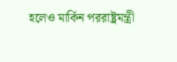হলেও মার্কিন পররাষ্ট্রমন্ত্রী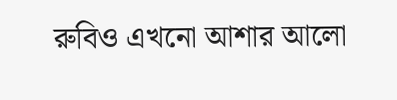রুবিও এখনো আশার আলো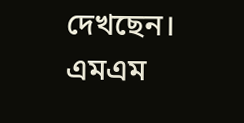দেখছেন।
এমএম